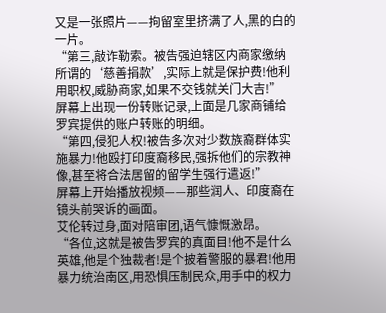又是一张照片——拘留室里挤满了人,黑的白的一片。
“第三,敲诈勒索。被告强迫辖区内商家缴纳所谓的‘慈善捐款’,实际上就是保护费!他利用职权,威胁商家,如果不交钱就关门大吉!”
屏幕上出现一份转账记录,上面是几家商铺给罗宾提供的账户转账的明细。
“第四,侵犯人权!被告多次对少数族裔群体实施暴力!他殴打印度裔移民,强拆他们的宗教神像,甚至将合法居留的留学生强行遣返!”
屏幕上开始播放视频——那些润人、印度裔在镜头前哭诉的画面。
艾伦转过身,面对陪审团,语气慷慨激昂。
“各位,这就是被告罗宾的真面目!他不是什么英雄,他是个独裁者!是个披着警服的暴君!他用暴力统治南区,用恐惧压制民众,用手中的权力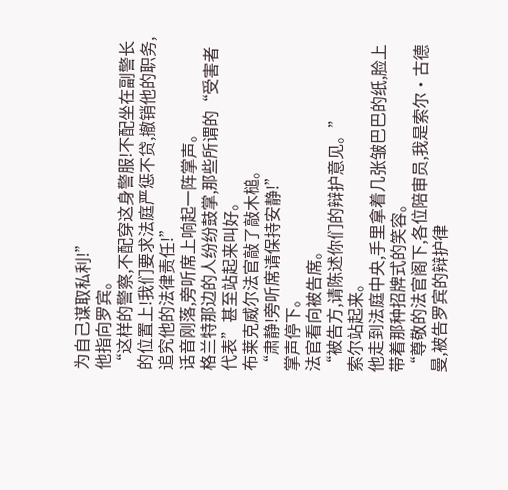为自己谋取私利!”
他指向罗宾。
“这样的警察,不配穿这身警服!不配坐在副警长的位置上!我们要求法庭严惩不贷,撤销他的职务,追究他的法律责任!”
话音刚落,旁听席上响起一阵掌声。
格兰特那边的人纷纷鼓掌,那些所谓的“受害者代表”甚至站起来叫好。
布莱克威尔法官敲了敲木槌。
“肃静!旁听席请保持安静!”
掌声停下。
法官看向被告席。
“被告方,请陈述你们的辩护意见。”
索尔站起来。
他走到法庭中央,手里拿着几张皱巴巴的纸,脸上带着那种招牌式的笑容。
“尊敬的法官阁下,各位陪审员,我是索尔·古德曼,被告罗宾的辩护律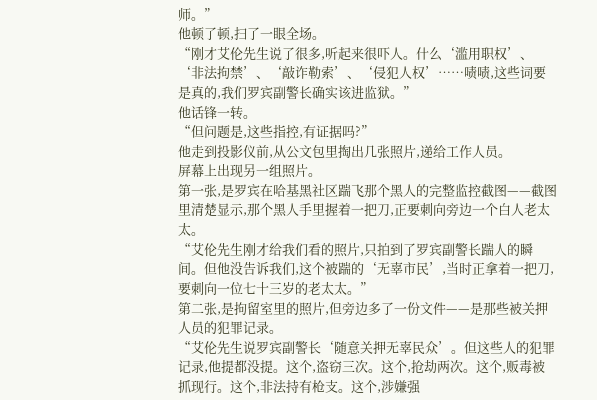师。”
他顿了顿,扫了一眼全场。
“刚才艾伦先生说了很多,听起来很吓人。什么‘滥用职权’、‘非法拘禁’、‘敲诈勒索’、‘侵犯人权’……啧啧,这些词要是真的,我们罗宾副警长确实该进监狱。”
他话锋一转。
“但问题是,这些指控,有证据吗?”
他走到投影仪前,从公文包里掏出几张照片,递给工作人员。
屏幕上出现另一组照片。
第一张,是罗宾在哈基黑社区踹飞那个黑人的完整监控截图——截图里清楚显示,那个黑人手里握着一把刀,正要刺向旁边一个白人老太太。
“艾伦先生刚才给我们看的照片,只拍到了罗宾副警长踹人的瞬间。但他没告诉我们,这个被踹的‘无辜市民’,当时正拿着一把刀,要刺向一位七十三岁的老太太。”
第二张,是拘留室里的照片,但旁边多了一份文件——是那些被关押人员的犯罪记录。
“艾伦先生说罗宾副警长‘随意关押无辜民众’。但这些人的犯罪记录,他提都没提。这个,盗窃三次。这个,抢劫两次。这个,贩毒被抓现行。这个,非法持有枪支。这个,涉嫌强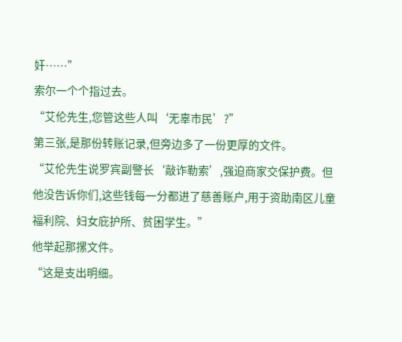奸……”
索尔一个个指过去。
“艾伦先生,您管这些人叫‘无辜市民’?”
第三张,是那份转账记录,但旁边多了一份更厚的文件。
“艾伦先生说罗宾副警长‘敲诈勒索’,强迫商家交保护费。但他没告诉你们,这些钱每一分都进了慈善账户,用于资助南区儿童福利院、妇女庇护所、贫困学生。”
他举起那摞文件。
“这是支出明细。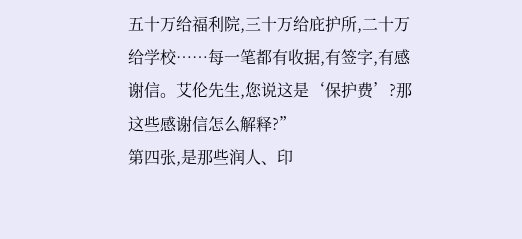五十万给福利院,三十万给庇护所,二十万给学校……每一笔都有收据,有签字,有感谢信。艾伦先生,您说这是‘保护费’?那这些感谢信怎么解释?”
第四张,是那些润人、印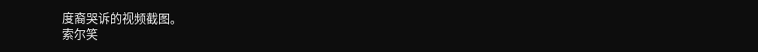度裔哭诉的视频截图。
索尔笑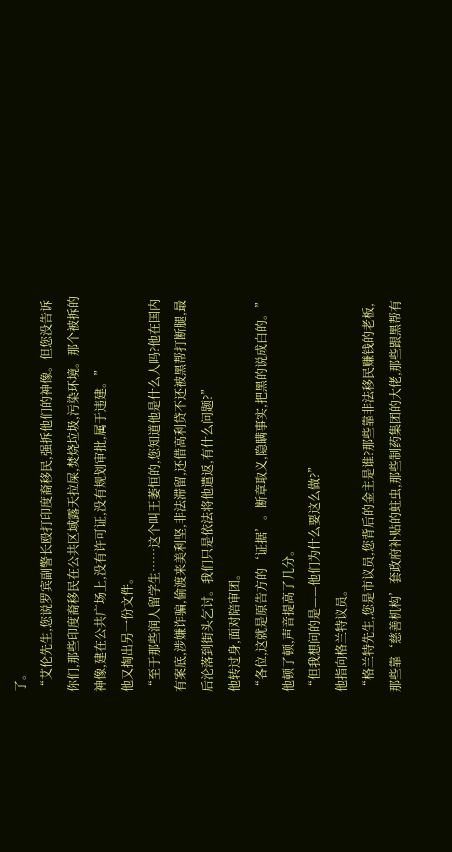了。
“艾伦先生,您说罗宾副警长殴打印度裔移民,强拆他们的神像。但您没告诉你们,那些印度裔移民在公共区域露天拉屎,焚烧垃圾,污染环境。那个被拆的神像,建在公共广场上,没有许可证,没有规划审批,属于违建。”
他又掏出另一份文件。
“至于那些润人留学生……这个叫王萎恒的,您知道他是什么人吗?他在国内有案底,涉嫌诈骗,偷渡来美利坚,非法滞留,还借高利贷不还被黑帮打断腿,最后沦落到街头乞讨。我们只是依法将他遣返,有什么问题?”
他转过身,面对陪审团。
“各位,这就是原告方的‘证据’。断章取义,隐瞒事实,把黑的说成白的。”
他顿了顿,声音提高了几分。
“但我想问的是——他们为什么要这么做?”
他指向格兰特议员。
“格兰特先生,您是市议员,您背后的金主是谁?那些靠非法移民赚钱的老板,那些靠‘慈善机构’套政府补贴的蛀虫,那些制药集团的大佬,那些跟黑帮有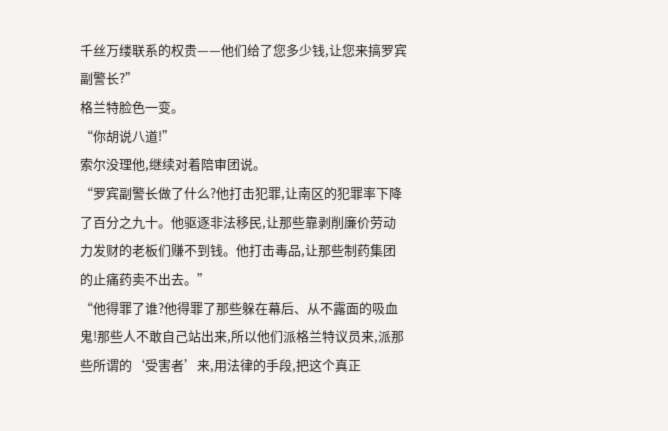千丝万缕联系的权贵——他们给了您多少钱,让您来搞罗宾副警长?”
格兰特脸色一变。
“你胡说八道!”
索尔没理他,继续对着陪审团说。
“罗宾副警长做了什么?他打击犯罪,让南区的犯罪率下降了百分之九十。他驱逐非法移民,让那些靠剥削廉价劳动力发财的老板们赚不到钱。他打击毒品,让那些制药集团的止痛药卖不出去。”
“他得罪了谁?他得罪了那些躲在幕后、从不露面的吸血鬼!那些人不敢自己站出来,所以他们派格兰特议员来,派那些所谓的‘受害者’来,用法律的手段,把这个真正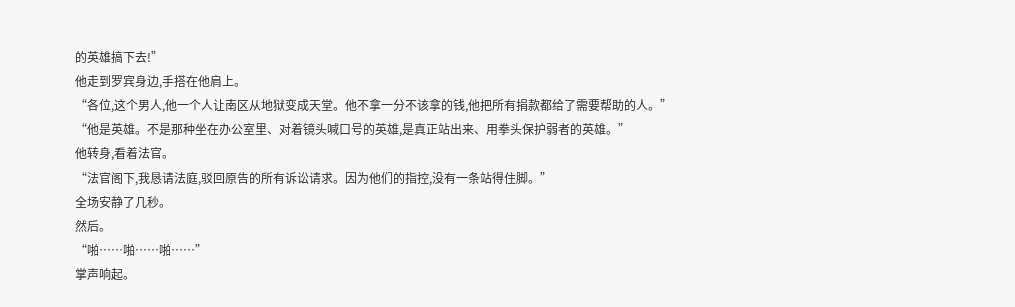的英雄搞下去!”
他走到罗宾身边,手搭在他肩上。
“各位,这个男人,他一个人让南区从地狱变成天堂。他不拿一分不该拿的钱,他把所有捐款都给了需要帮助的人。”
“他是英雄。不是那种坐在办公室里、对着镜头喊口号的英雄,是真正站出来、用拳头保护弱者的英雄。”
他转身,看着法官。
“法官阁下,我恳请法庭,驳回原告的所有诉讼请求。因为他们的指控,没有一条站得住脚。”
全场安静了几秒。
然后。
“啪……啪……啪……”
掌声响起。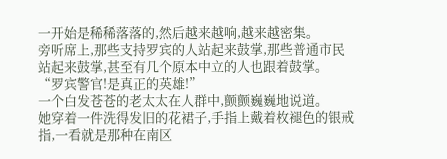一开始是稀稀落落的,然后越来越响,越来越密集。
旁听席上,那些支持罗宾的人站起来鼓掌,那些普通市民站起来鼓掌,甚至有几个原本中立的人也跟着鼓掌。
“罗宾警官!是真正的英雄!”
一个白发苍苍的老太太在人群中,颤颤巍巍地说道。
她穿着一件洗得发旧的花裙子,手指上戴着枚褪色的银戒指,一看就是那种在南区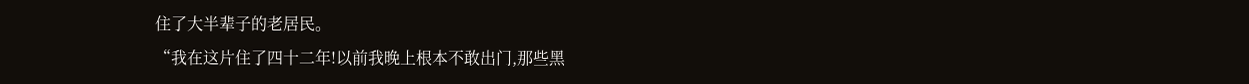住了大半辈子的老居民。
“我在这片住了四十二年!以前我晚上根本不敢出门,那些黑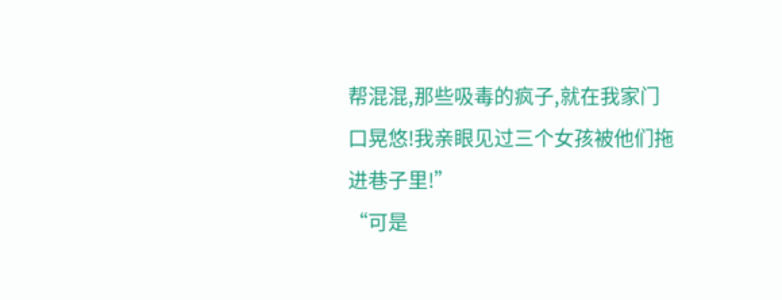帮混混,那些吸毒的疯子,就在我家门口晃悠!我亲眼见过三个女孩被他们拖进巷子里!”
“可是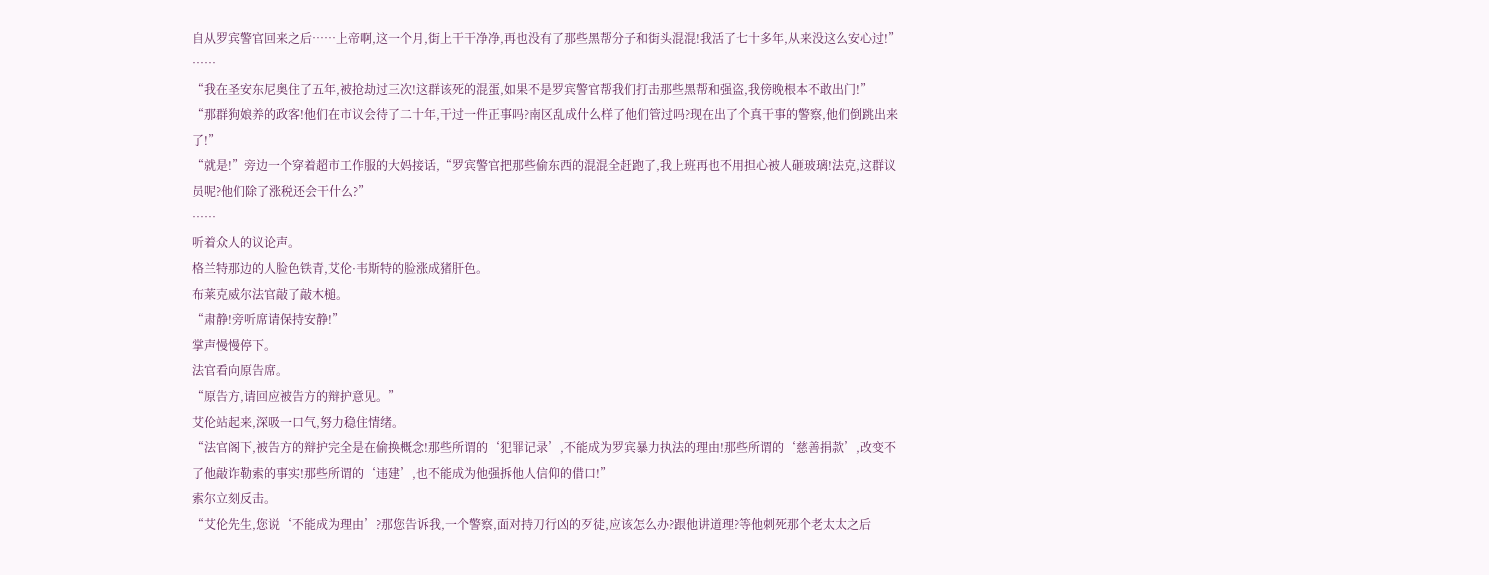自从罗宾警官回来之后……上帝啊,这一个月,街上干干净净,再也没有了那些黑帮分子和街头混混!我活了七十多年,从来没这么安心过!”
……
“我在圣安东尼奥住了五年,被抢劫过三次!这群该死的混蛋,如果不是罗宾警官帮我们打击那些黑帮和强盗,我傍晚根本不敢出门!”
“那群狗娘养的政客!他们在市议会待了二十年,干过一件正事吗?南区乱成什么样了他们管过吗?现在出了个真干事的警察,他们倒跳出来了!”
“就是!”旁边一个穿着超市工作服的大妈接话,“罗宾警官把那些偷东西的混混全赶跑了,我上班再也不用担心被人砸玻璃!法克,这群议员呢?他们除了涨税还会干什么?”
……
听着众人的议论声。
格兰特那边的人脸色铁青,艾伦·韦斯特的脸涨成猪肝色。
布莱克威尔法官敲了敲木槌。
“肃静!旁听席请保持安静!”
掌声慢慢停下。
法官看向原告席。
“原告方,请回应被告方的辩护意见。”
艾伦站起来,深吸一口气,努力稳住情绪。
“法官阁下,被告方的辩护完全是在偷换概念!那些所谓的‘犯罪记录’,不能成为罗宾暴力执法的理由!那些所谓的‘慈善捐款’,改变不了他敲诈勒索的事实!那些所谓的‘违建’,也不能成为他强拆他人信仰的借口!”
索尔立刻反击。
“艾伦先生,您说‘不能成为理由’?那您告诉我,一个警察,面对持刀行凶的歹徒,应该怎么办?跟他讲道理?等他刺死那个老太太之后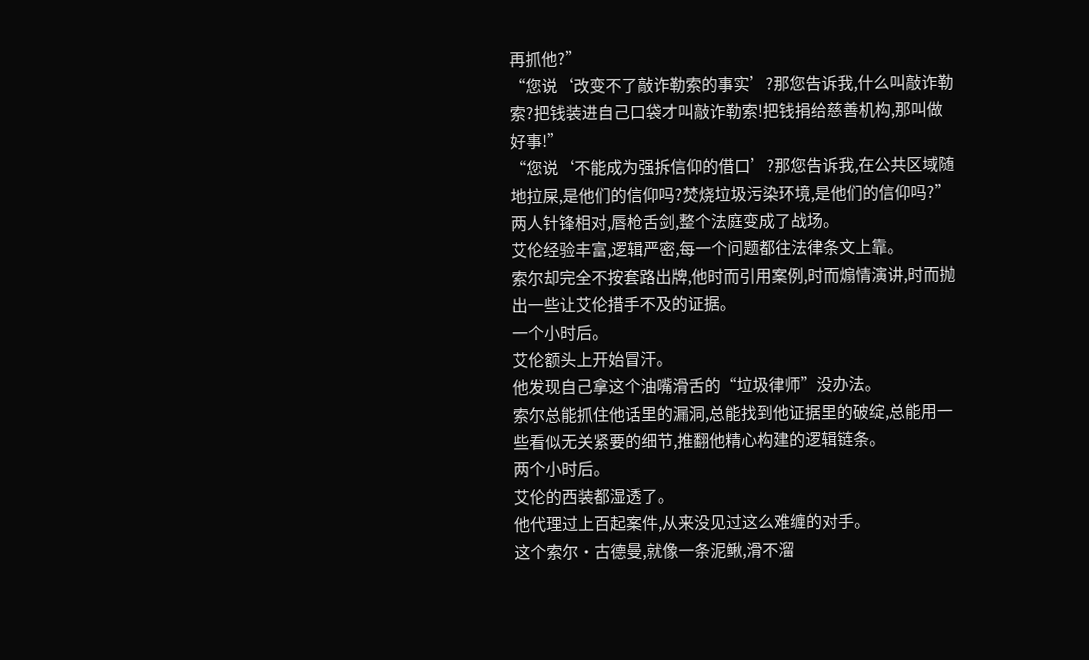再抓他?”
“您说‘改变不了敲诈勒索的事实’?那您告诉我,什么叫敲诈勒索?把钱装进自己口袋才叫敲诈勒索!把钱捐给慈善机构,那叫做好事!”
“您说‘不能成为强拆信仰的借口’?那您告诉我,在公共区域随地拉屎,是他们的信仰吗?焚烧垃圾污染环境,是他们的信仰吗?”
两人针锋相对,唇枪舌剑,整个法庭变成了战场。
艾伦经验丰富,逻辑严密,每一个问题都往法律条文上靠。
索尔却完全不按套路出牌,他时而引用案例,时而煽情演讲,时而抛出一些让艾伦措手不及的证据。
一个小时后。
艾伦额头上开始冒汗。
他发现自己拿这个油嘴滑舌的“垃圾律师”没办法。
索尔总能抓住他话里的漏洞,总能找到他证据里的破绽,总能用一些看似无关紧要的细节,推翻他精心构建的逻辑链条。
两个小时后。
艾伦的西装都湿透了。
他代理过上百起案件,从来没见过这么难缠的对手。
这个索尔·古德曼,就像一条泥鳅,滑不溜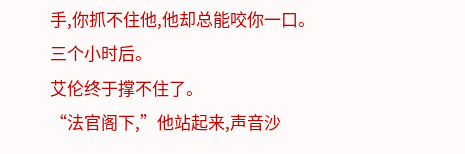手,你抓不住他,他却总能咬你一口。
三个小时后。
艾伦终于撑不住了。
“法官阁下,”他站起来,声音沙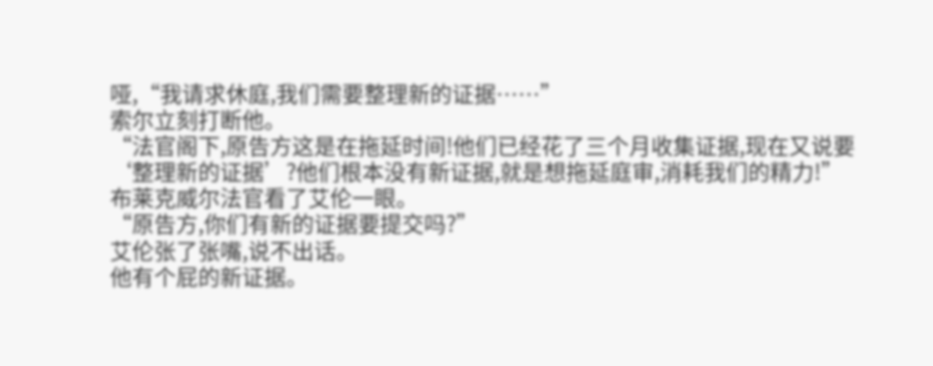哑,“我请求休庭,我们需要整理新的证据……”
索尔立刻打断他。
“法官阁下,原告方这是在拖延时间!他们已经花了三个月收集证据,现在又说要‘整理新的证据’?他们根本没有新证据,就是想拖延庭审,消耗我们的精力!”
布莱克威尔法官看了艾伦一眼。
“原告方,你们有新的证据要提交吗?”
艾伦张了张嘴,说不出话。
他有个屁的新证据。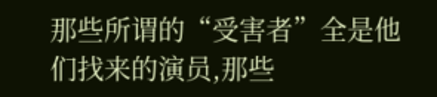那些所谓的“受害者”全是他们找来的演员,那些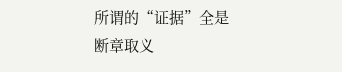所谓的“证据”全是断章取义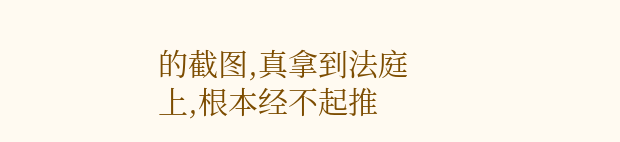的截图,真拿到法庭上,根本经不起推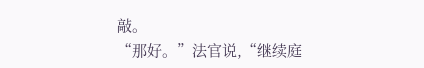敲。
“那好。”法官说,“继续庭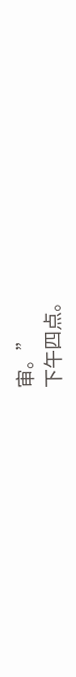审。”
下午四点。